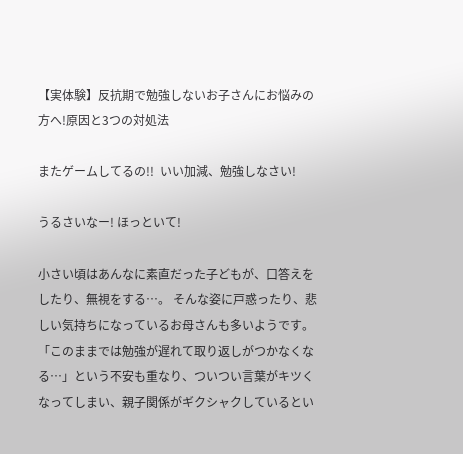【実体験】反抗期で勉強しないお子さんにお悩みの方へ!原因と3つの対処法

またゲームしてるの!!  いい加減、勉強しなさい!

うるさいなー! ほっといて!

小さい頃はあんなに素直だった子どもが、口答えをしたり、無視をする…。 そんな姿に戸惑ったり、悲しい気持ちになっているお母さんも多いようです。「このままでは勉強が遅れて取り返しがつかなくなる…」という不安も重なり、ついつい言葉がキツくなってしまい、親子関係がギクシャクしているとい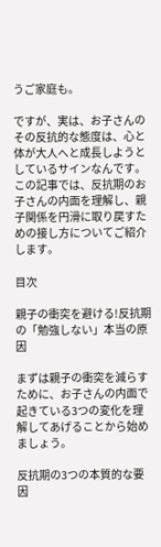うご家庭も。

ですが、実は、お子さんのその反抗的な態度は、心と体が大人へと成長しようとしているサインなんです。この記事では、反抗期のお子さんの内面を理解し、親子関係を円滑に取り戻すための接し方についてご紹介します。

目次

親子の衝突を避ける!反抗期の「勉強しない」本当の原因

まずは親子の衝突を減らすために、お子さんの内面で起きている3つの変化を理解してあげることから始めましょう。

反抗期の3つの本質的な要因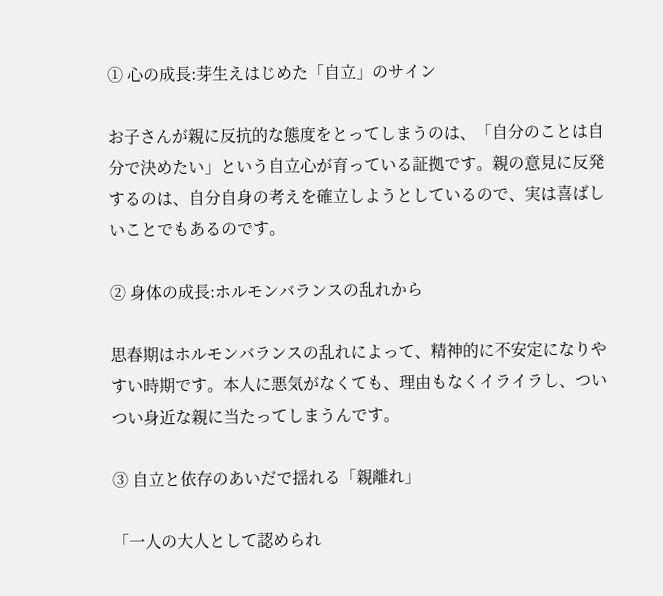① 心の成長:芽生えはじめた「自立」のサイン

お子さんが親に反抗的な態度をとってしまうのは、「自分のことは自分で決めたい」という自立心が育っている証拠です。親の意見に反発するのは、自分自身の考えを確立しようとしているので、実は喜ばしいことでもあるのです。

② 身体の成長:ホルモンバランスの乱れから

思春期はホルモンバランスの乱れによって、精神的に不安定になりやすい時期です。本人に悪気がなくても、理由もなくイライラし、ついつい身近な親に当たってしまうんです。

③ 自立と依存のあいだで揺れる「親離れ」

「一人の大人として認められ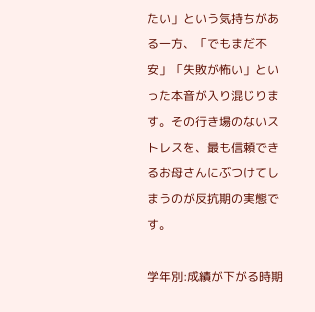たい」という気持ちがある一方、「でもまだ不安」「失敗が怖い」といった本音が入り混じります。その行き場のないストレスを、最も信頼できるお母さんにぶつけてしまうのが反抗期の実態です。

学年別:成績が下がる時期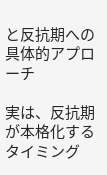と反抗期への具体的アプローチ

実は、反抗期が本格化するタイミング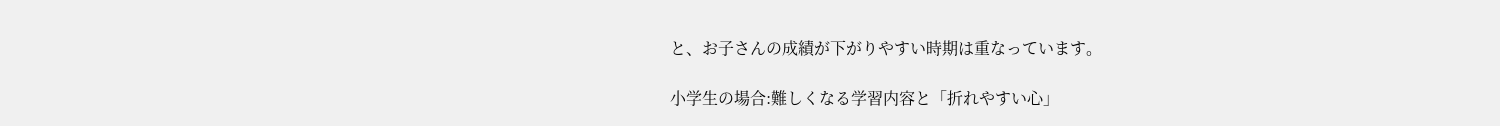と、お子さんの成績が下がりやすい時期は重なっています。

小学生の場合:難しくなる学習内容と「折れやすい心」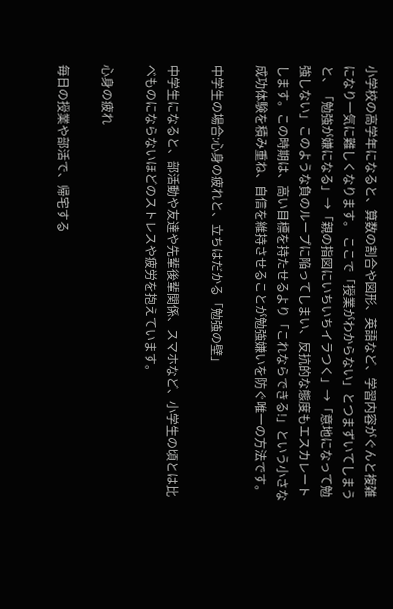小学校の高学年になると、算数の割合や図形、英語など、学習内容がぐんと複雑になり一気に難しくなります。 ここで「授業がわからない」とつまずいてしまうと、「勉強が嫌になる」→「親の指図にいちいちイラつく」→「意地になって勉強しない」このような負のループに陥ってしまい、反抗的な態度もエスカレートします。この時期は、高い目標を持たせるより「これならできる!」という小さな成功体験を積み重ね、自信を維持させることが勉強嫌いを防ぐ唯一の方法です。

中学生の場合:心身の疲れと、立ちはだかる「勉強の壁」

中学生になると、部活動や友達や先輩後輩関係、スマホなど、小学生の頃とは比べものにならないほどのストレスや疲労を抱えています。

心身の疲れ

毎日の授業や部活で、帰宅する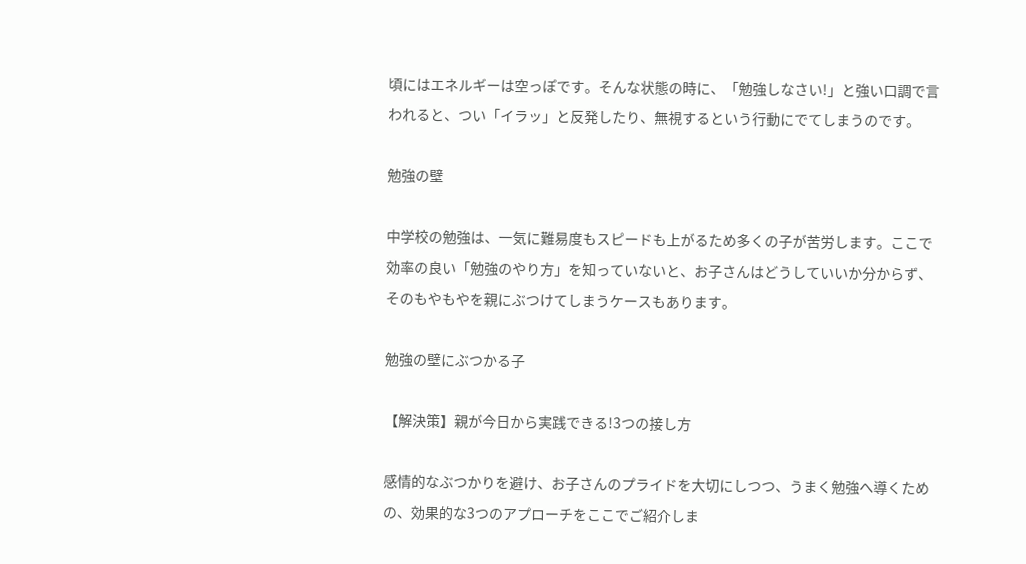頃にはエネルギーは空っぽです。そんな状態の時に、「勉強しなさい!」と強い口調で言われると、つい「イラッ」と反発したり、無視するという行動にでてしまうのです。

勉強の壁

中学校の勉強は、一気に難易度もスピードも上がるため多くの子が苦労します。ここで効率の良い「勉強のやり方」を知っていないと、お子さんはどうしていいか分からず、そのもやもやを親にぶつけてしまうケースもあります。

勉強の壁にぶつかる子

【解決策】親が今日から実践できる!3つの接し方

感情的なぶつかりを避け、お子さんのプライドを大切にしつつ、うまく勉強へ導くための、効果的な3つのアプローチをここでご紹介しま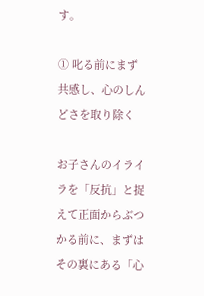す。

① 叱る前にまず共感し、心のしんどさを取り除く

お子さんのイライラを「反抗」と捉えて正面からぶつかる前に、まずはその裏にある「心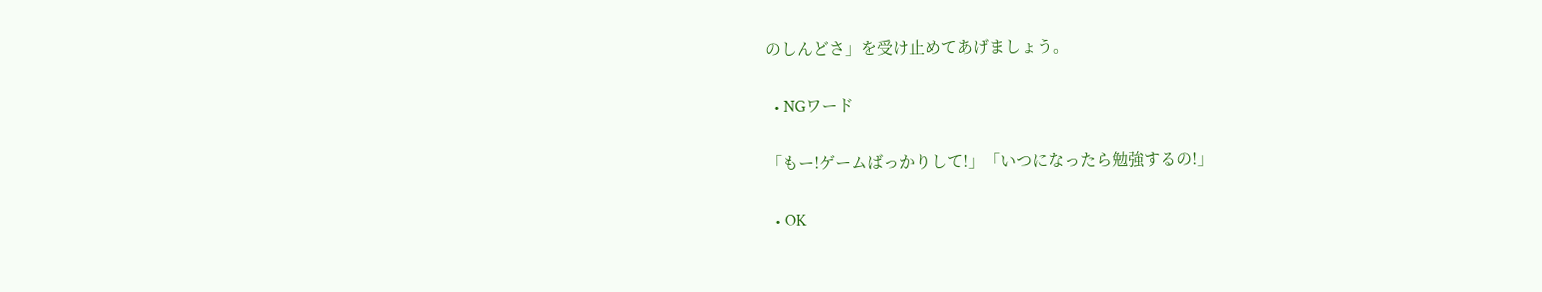のしんどさ」を受け止めてあげましょう。

  • NGワード

「もー!ゲームばっかりして!」「いつになったら勉強するの!」

  • OK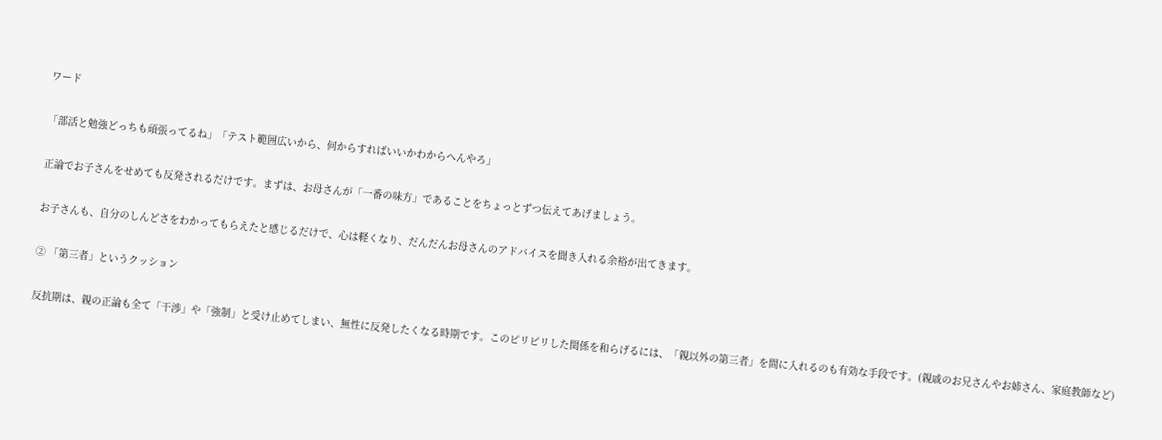ワード

「部活と勉強どっちも頑張ってるね」「テスト範囲広いから、何からすればいいかわからへんやろ」

正論でお子さんをせめても反発されるだけです。まずは、お母さんが「一番の味方」であることをちょっとずつ伝えてあげましょう。

お子さんも、自分のしんどさをわかってもらえたと感じるだけで、心は軽くなり、だんだんお母さんのアドバイスを聞き入れる余裕が出てきます。

② 「第三者」というクッション

反抗期は、親の正論も全て「干渉」や「強制」と受け止めてしまい、無性に反発したくなる時期です。このピリピリした関係を和らげるには、「親以外の第三者」を間に入れるのも有効な手段です。(親戚のお兄さんやお姉さん、家庭教師など)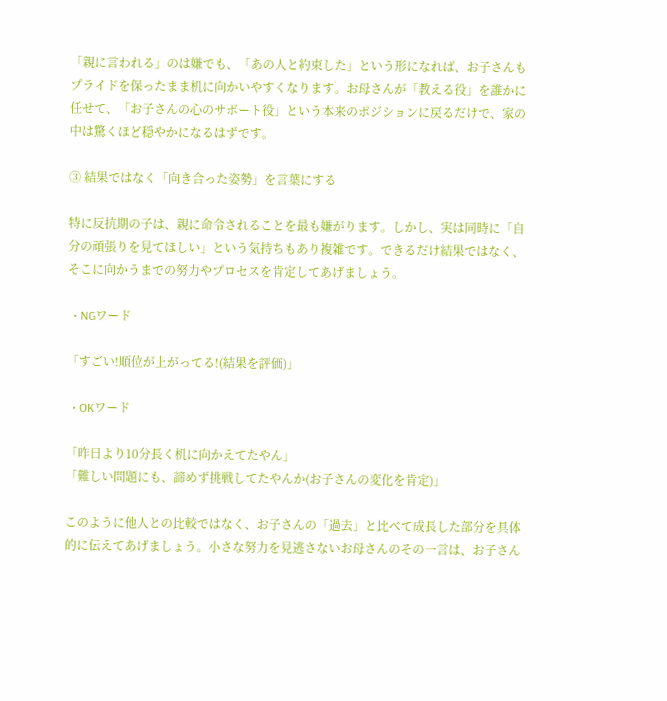「親に言われる」のは嫌でも、「あの人と約束した」という形になれば、お子さんもプライドを保ったまま机に向かいやすくなります。お母さんが「教える役」を誰かに任せて、「お子さんの心のサポート役」という本来のポジションに戻るだけで、家の中は驚くほど穏やかになるはずです。

③ 結果ではなく「向き合った姿勢」を言葉にする

特に反抗期の子は、親に命令されることを最も嫌がります。しかし、実は同時に「自分の頑張りを見てほしい」という気持ちもあり複雑です。できるだけ結果ではなく、そこに向かうまでの努力やプロセスを肯定してあげましょう。

  • NGワード

「すごい!順位が上がってる!(結果を評価)」

  • OKワード

「昨日より10分長く机に向かえてたやん」
「難しい問題にも、諦めず挑戦してたやんか(お子さんの変化を肯定)」

このように他人との比較ではなく、お子さんの「過去」と比べて成長した部分を具体的に伝えてあげましょう。小さな努力を見逃さないお母さんのその一言は、お子さん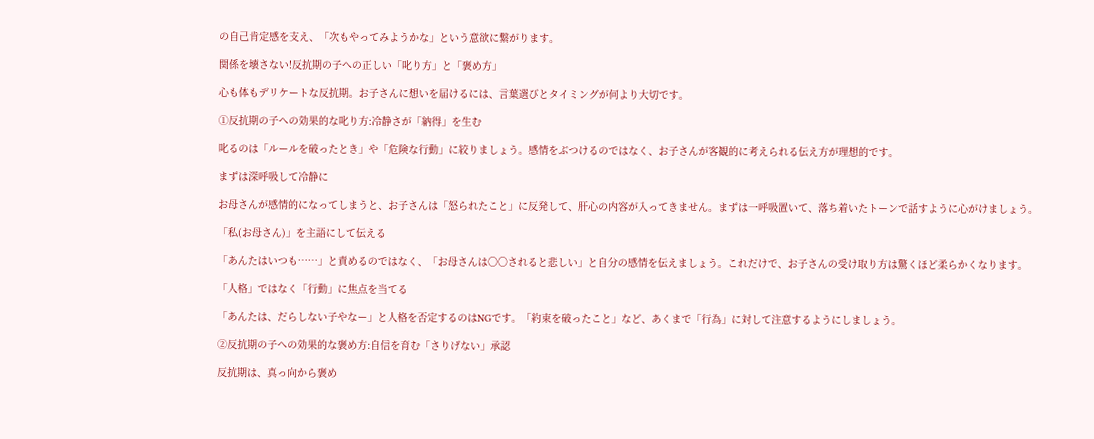の自己肯定感を支え、「次もやってみようかな」という意欲に繋がります。

関係を壊さない!反抗期の子への正しい「叱り方」と「褒め方」

心も体もデリケートな反抗期。お子さんに想いを届けるには、言葉選びとタイミングが何より大切です。

①反抗期の子への効果的な叱り方:冷静さが「納得」を生む

叱るのは「ルールを破ったとき」や「危険な行動」に絞りましょう。感情をぶつけるのではなく、お子さんが客観的に考えられる伝え方が理想的です。

まずは深呼吸して冷静に

お母さんが感情的になってしまうと、お子さんは「怒られたこと」に反発して、肝心の内容が入ってきません。まずは一呼吸置いて、落ち着いたトーンで話すように心がけましょう。

「私(お母さん)」を主語にして伝える

「あんたはいつも……」と責めるのではなく、「お母さんは〇〇されると悲しい」と自分の感情を伝えましょう。これだけで、お子さんの受け取り方は驚くほど柔らかくなります。

「人格」ではなく「行動」に焦点を当てる

「あんたは、だらしない子やなー」と人格を否定するのはNGです。「約束を破ったこと」など、あくまで「行為」に対して注意するようにしましょう。

②反抗期の子への効果的な褒め方:自信を育む「さりげない」承認

反抗期は、真っ向から褒め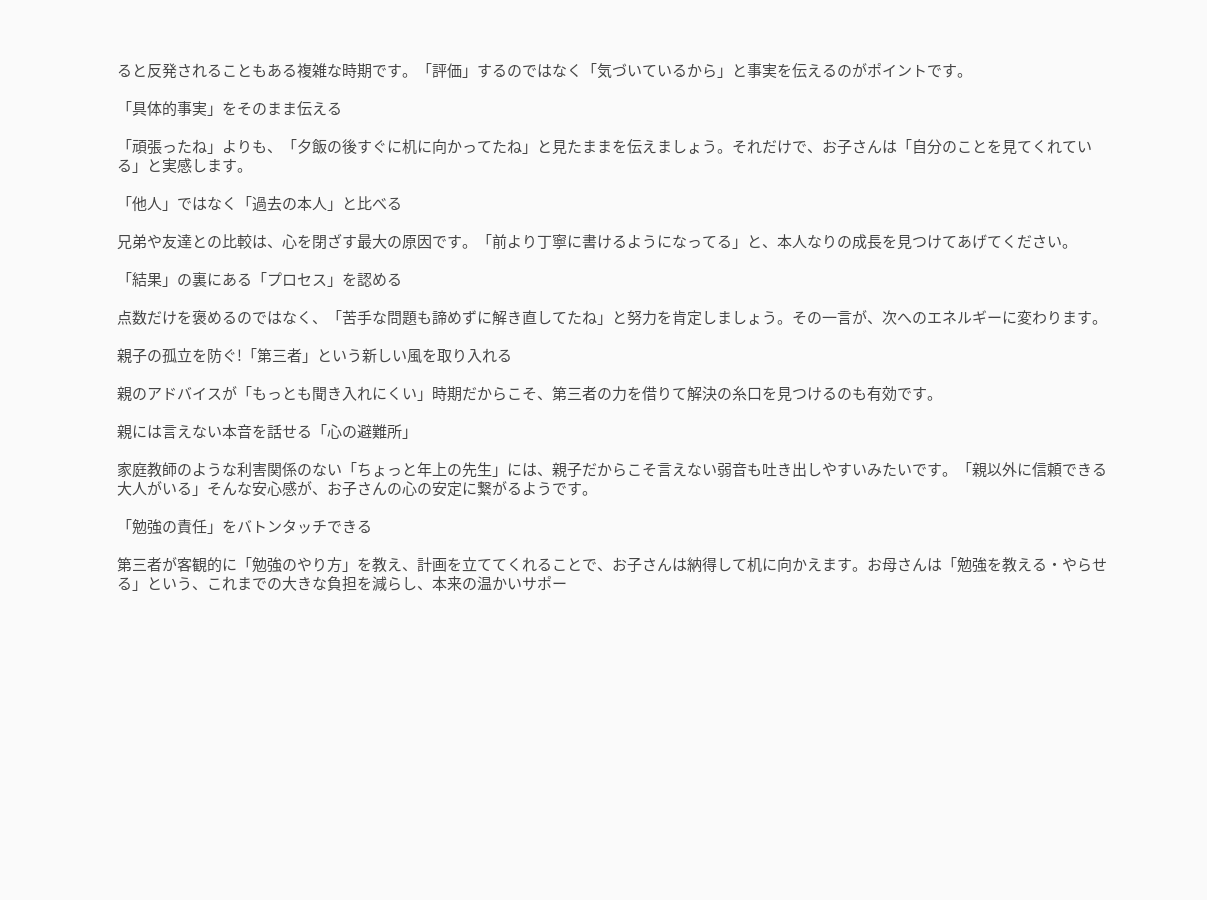ると反発されることもある複雑な時期です。「評価」するのではなく「気づいているから」と事実を伝えるのがポイントです。

「具体的事実」をそのまま伝える

「頑張ったね」よりも、「夕飯の後すぐに机に向かってたね」と見たままを伝えましょう。それだけで、お子さんは「自分のことを見てくれている」と実感します。

「他人」ではなく「過去の本人」と比べる

兄弟や友達との比較は、心を閉ざす最大の原因です。「前より丁寧に書けるようになってる」と、本人なりの成長を見つけてあげてください。

「結果」の裏にある「プロセス」を認める

点数だけを褒めるのではなく、「苦手な問題も諦めずに解き直してたね」と努力を肯定しましょう。その一言が、次へのエネルギーに変わります。

親子の孤立を防ぐ!「第三者」という新しい風を取り入れる

親のアドバイスが「もっとも聞き入れにくい」時期だからこそ、第三者の力を借りて解決の糸口を見つけるのも有効です。

親には言えない本音を話せる「心の避難所」

家庭教師のような利害関係のない「ちょっと年上の先生」には、親子だからこそ言えない弱音も吐き出しやすいみたいです。「親以外に信頼できる大人がいる」そんな安心感が、お子さんの心の安定に繋がるようです。

「勉強の責任」をバトンタッチできる

第三者が客観的に「勉強のやり方」を教え、計画を立ててくれることで、お子さんは納得して机に向かえます。お母さんは「勉強を教える・やらせる」という、これまでの大きな負担を減らし、本来の温かいサポー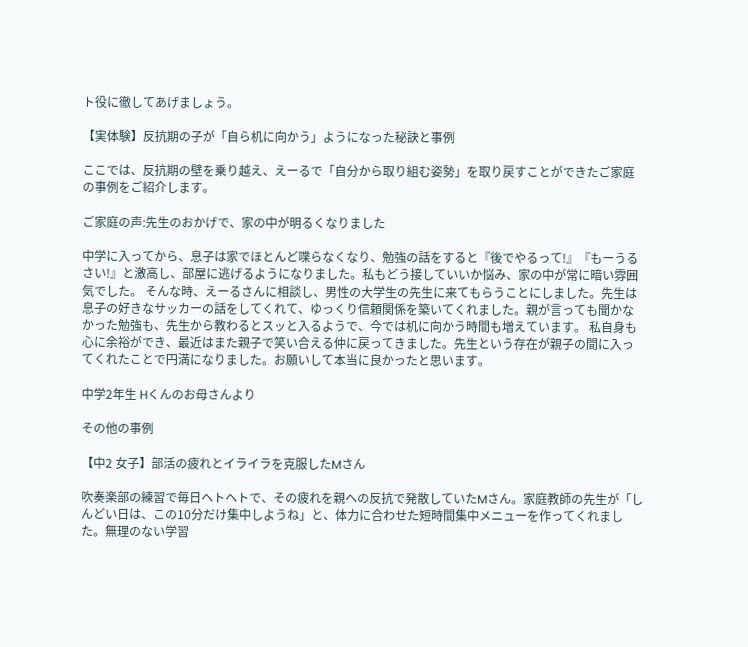ト役に徹してあげましょう。

【実体験】反抗期の子が「自ら机に向かう」ようになった秘訣と事例

ここでは、反抗期の壁を乗り越え、えーるで「自分から取り組む姿勢」を取り戻すことができたご家庭の事例をご紹介します。

ご家庭の声:先生のおかげで、家の中が明るくなりました

中学に入ってから、息子は家でほとんど喋らなくなり、勉強の話をすると『後でやるって!』『もーうるさい!』と激高し、部屋に逃げるようになりました。私もどう接していいか悩み、家の中が常に暗い雰囲気でした。 そんな時、えーるさんに相談し、男性の大学生の先生に来てもらうことにしました。先生は息子の好きなサッカーの話をしてくれて、ゆっくり信頼関係を築いてくれました。親が言っても聞かなかった勉強も、先生から教わるとスッと入るようで、今では机に向かう時間も増えています。 私自身も心に余裕ができ、最近はまた親子で笑い合える仲に戻ってきました。先生という存在が親子の間に入ってくれたことで円満になりました。お願いして本当に良かったと思います。

中学2年生 Hくんのお母さんより

その他の事例

【中2 女子】部活の疲れとイライラを克服したMさん

吹奏楽部の練習で毎日ヘトヘトで、その疲れを親への反抗で発散していたMさん。家庭教師の先生が「しんどい日は、この10分だけ集中しようね」と、体力に合わせた短時間集中メニューを作ってくれました。無理のない学習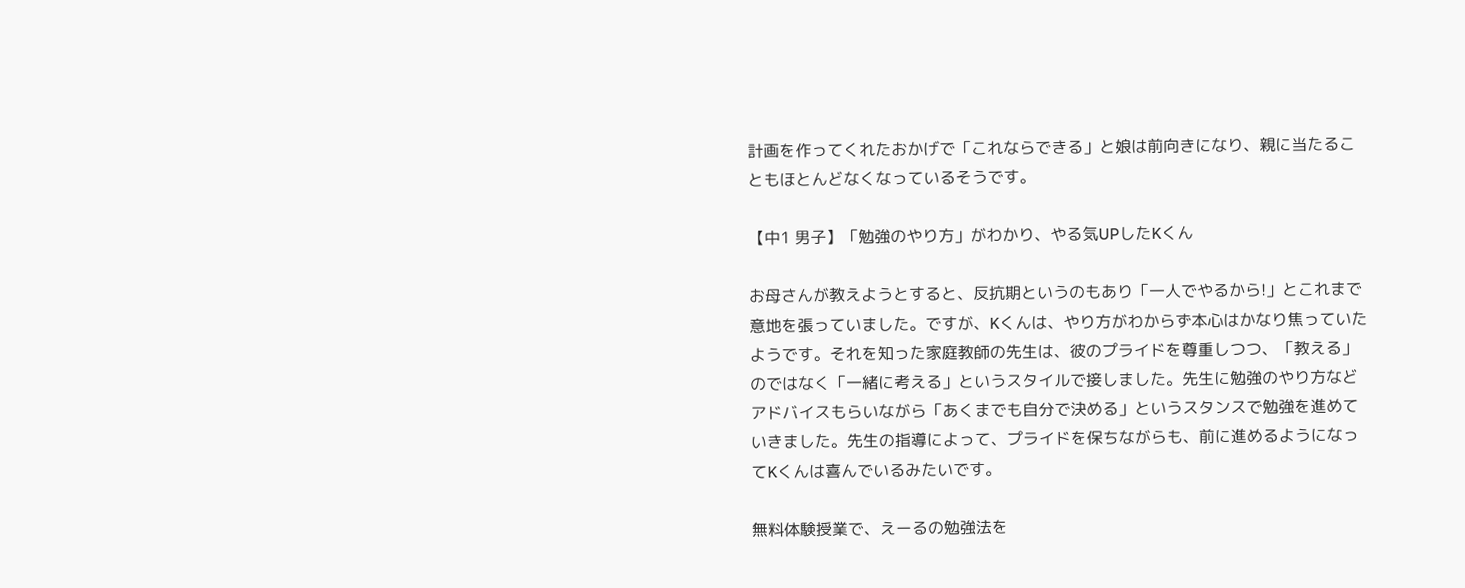計画を作ってくれたおかげで「これならできる」と娘は前向きになり、親に当たることもほとんどなくなっているそうです。

【中1 男子】「勉強のやり方」がわかり、やる気UPしたKくん

お母さんが教えようとすると、反抗期というのもあり「一人でやるから!」とこれまで意地を張っていました。ですが、Kくんは、やり方がわからず本心はかなり焦っていたようです。それを知った家庭教師の先生は、彼のプライドを尊重しつつ、「教える」のではなく「一緒に考える」というスタイルで接しました。先生に勉強のやり方などアドバイスもらいながら「あくまでも自分で決める」というスタンスで勉強を進めていきました。先生の指導によって、プライドを保ちながらも、前に進めるようになってKくんは喜んでいるみたいです。

無料体験授業で、えーるの勉強法を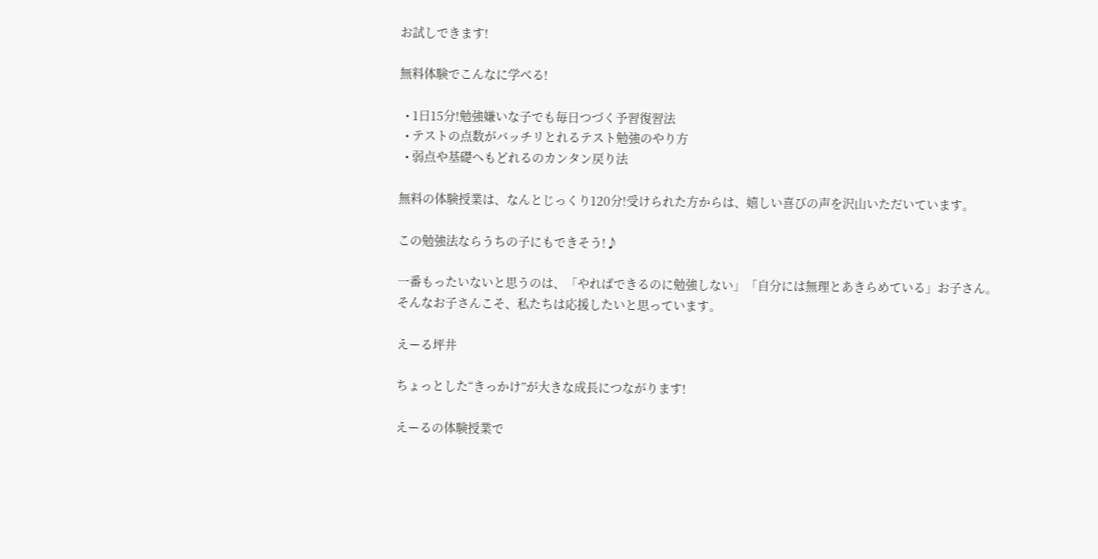お試しできます!

無料体験でこんなに学べる!

  • 1日15分!勉強嫌いな子でも毎日つづく予習復習法
  • テストの点数がバッチリとれるテスト勉強のやり方
  • 弱点や基礎へもどれるのカンタン戻り法

無料の体験授業は、なんとじっくり120分!受けられた方からは、嬉しい喜びの声を沢山いただいています。

この勉強法ならうちの子にもできそう!♪

一番もったいないと思うのは、「やればできるのに勉強しない」「自分には無理とあきらめている」お子さん。そんなお子さんこそ、私たちは応援したいと思っています。

えーる坪井

ちょっとした“きっかけ”が大きな成長につながります!

えーるの体験授業で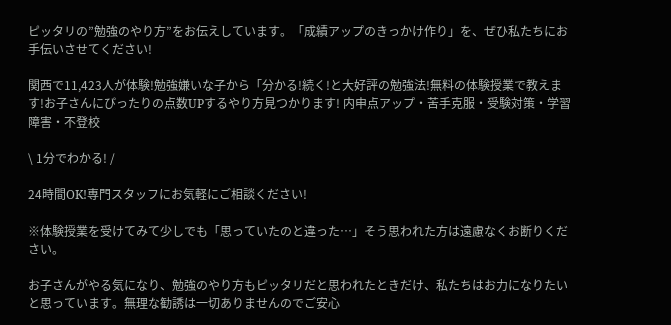ピッタリの”勉強のやり方”をお伝えしています。「成績アップのきっかけ作り」を、ぜひ私たちにお手伝いさせてください!

関西で11,423人が体験!勉強嫌いな子から「分かる!続く!と大好評の勉強法!無料の体験授業で教えます!お子さんにぴったりの点数UPするやり方見つかります! 内申点アップ・苦手克服・受験対策・学習障害・不登校

\ 1分でわかる! /

24時間OK!専門スタッフにお気軽にご相談ください!

※体験授業を受けてみて少しでも「思っていたのと違った…」そう思われた方は遠慮なくお断りください。

お子さんがやる気になり、勉強のやり方もピッタリだと思われたときだけ、私たちはお力になりたいと思っています。無理な勧誘は一切ありませんのでご安心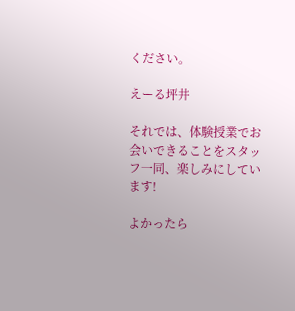ください。

えーる坪井

それでは、体験授業でお会いできることをスタッフ一同、楽しみにしています!

よかったら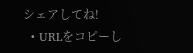シェアしてね!
  • URLをコピーし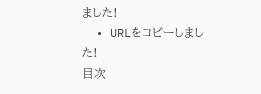ました!
  • URLをコピーしました!
目次